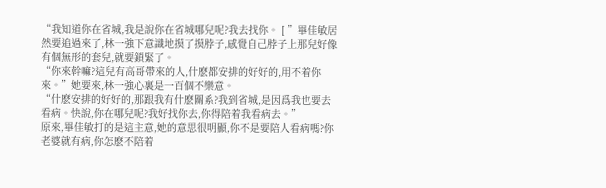“我知道你在省城,我是說你在省城哪兒呢?我去找你。 [ ”畢佳敏居然要追過來了,林一強下意識地摸了摸脖子,感覺自己脖子上那兒好像有個無形的套兒,就要鎖緊了。
“你來幹嘛?這兒有高哥帶來的人,什麽都安排的好好的,用不着你來。”她要來,林一強心裏是一百個不樂意。
“什麽安排的好好的,那跟我有什麽關系?我到省城,是因爲我也要去看病。快說,你在哪兒呢?我好找你去,你得陪着我看病去。”
原來,畢佳敏打的是這主意,她的意思很明顯,你不是要陪人看病嗎?你老婆就有病,你怎麽不陪着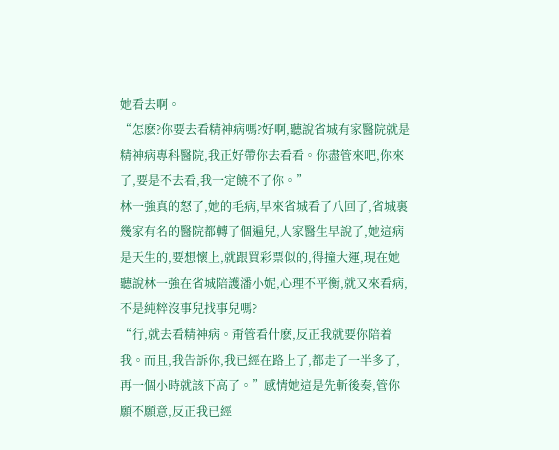她看去啊。
“怎麽?你要去看精神病嗎?好啊,聽說省城有家醫院就是精神病專科醫院,我正好帶你去看看。你盡管來吧,你來了,要是不去看,我一定饒不了你。”
林一強真的怒了,她的毛病,早來省城看了八回了,省城裏幾家有名的醫院都轉了個遍兒,人家醫生早說了,她這病是天生的,要想懷上,就跟買彩票似的,得撞大運,現在她聽說林一強在省城陪護潘小妮,心理不平衡,就又來看病,不是純粹沒事兒找事兒嗎?
“行,就去看精神病。甭管看什麽,反正我就要你陪着我。而且,我告訴你,我已經在路上了,都走了一半多了,再一個小時就該下高了。”感情她這是先斬後奏,管你願不願意,反正我已經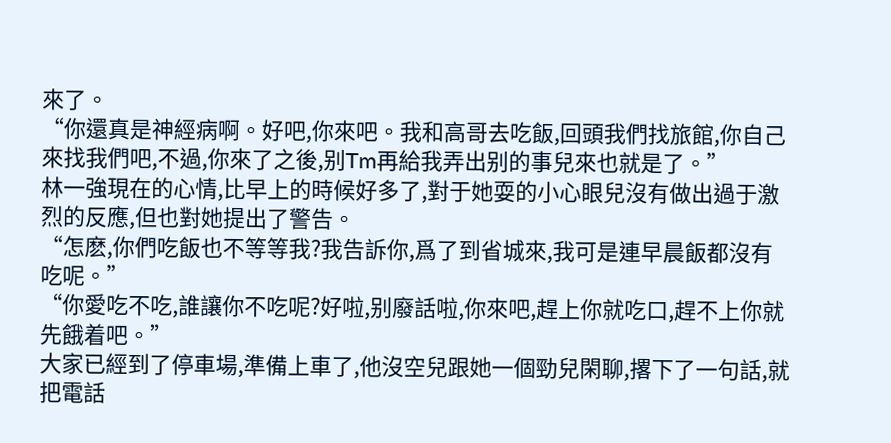來了。
“你還真是神經病啊。好吧,你來吧。我和高哥去吃飯,回頭我們找旅館,你自己來找我們吧,不過,你來了之後,别Tm再給我弄出别的事兒來也就是了。”
林一強現在的心情,比早上的時候好多了,對于她耍的小心眼兒沒有做出過于激烈的反應,但也對她提出了警告。
“怎麽,你們吃飯也不等等我?我告訴你,爲了到省城來,我可是連早晨飯都沒有吃呢。”
“你愛吃不吃,誰讓你不吃呢?好啦,别廢話啦,你來吧,趕上你就吃口,趕不上你就先餓着吧。”
大家已經到了停車場,準備上車了,他沒空兒跟她一個勁兒閑聊,撂下了一句話,就把電話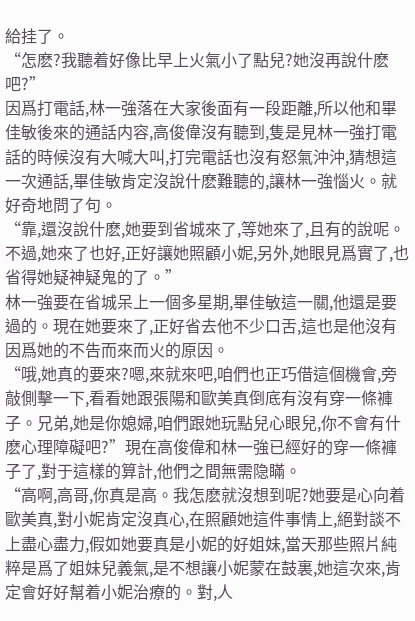給挂了。
“怎麽?我聽着好像比早上火氣小了點兒?她沒再說什麽吧?”
因爲打電話,林一強落在大家後面有一段距離,所以他和畢佳敏後來的通話内容,高俊偉沒有聽到,隻是見林一強打電話的時候沒有大喊大叫,打完電話也沒有怒氣沖沖,猜想這一次通話,畢佳敏肯定沒說什麽難聽的,讓林一強惱火。就好奇地問了句。
“靠,還沒說什麽,她要到省城來了,等她來了,且有的說呢。不過,她來了也好,正好讓她照顧小妮,另外,她眼見爲實了,也省得她疑神疑鬼的了。”
林一強要在省城呆上一個多星期,畢佳敏這一關,他還是要過的。現在她要來了,正好省去他不少口舌,這也是他沒有因爲她的不告而來而火的原因。
“哦,她真的要來?嗯,來就來吧,咱們也正巧借這個機會,旁敲側擊一下,看看她跟張陽和歐美真倒底有沒有穿一條褲子。兄弟,她是你媳婦,咱們跟她玩點兒心眼兒,你不會有什麽心理障礙吧?”現在高俊偉和林一強已經好的穿一條褲子了,對于這樣的算計,他們之間無需隐瞞。
“高啊,高哥,你真是高。我怎麽就沒想到呢?她要是心向着歐美真,對小妮肯定沒真心,在照顧她這件事情上,絕對談不上盡心盡力,假如她要真是小妮的好姐妹,當天那些照片純粹是爲了姐妹兒義氣,是不想讓小妮蒙在鼓裏,她這次來,肯定會好好幫着小妮治療的。對,人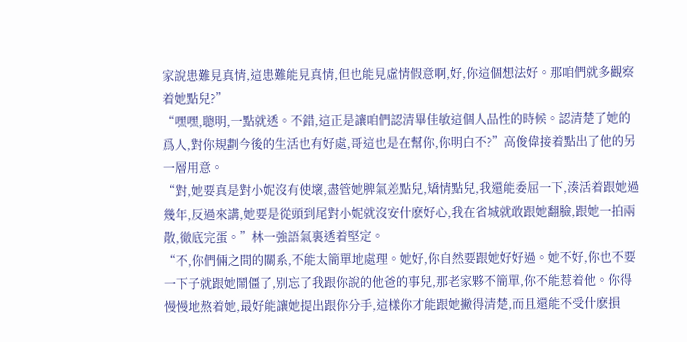家說患難見真情,這患難能見真情,但也能見虛情假意啊,好,你這個想法好。那咱們就多觀察着她點兒?”
“嘿嘿,聰明,一點就透。不錯,這正是讓咱們認清畢佳敏這個人品性的時候。認清楚了她的爲人,對你規劃今後的生活也有好處,哥這也是在幫你,你明白不?”高俊偉接着點出了他的另一層用意。
“對,她要真是對小妮沒有使壞,盡管她脾氣差點兒,矯情點兒,我還能委屈一下,湊活着跟她過幾年,反過來講,她要是從頭到尾對小妮就沒安什麽好心,我在省城就敢跟她翻臉,跟她一拍兩散,徹底完蛋。”林一強語氣裏透着堅定。
“不,你們倆之間的關系,不能太簡單地處理。她好,你自然要跟她好好過。她不好,你也不要一下子就跟她鬧僵了,别忘了我跟你說的他爸的事兒,那老家夥不簡單,你不能惹着他。你得慢慢地熬着她,最好能讓她提出跟你分手,這樣你才能跟她撇得清楚,而且還能不受什麽損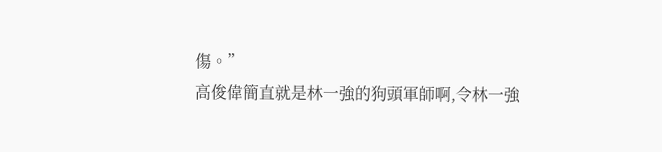傷。”
高俊偉簡直就是林一強的狗頭軍師啊,令林一強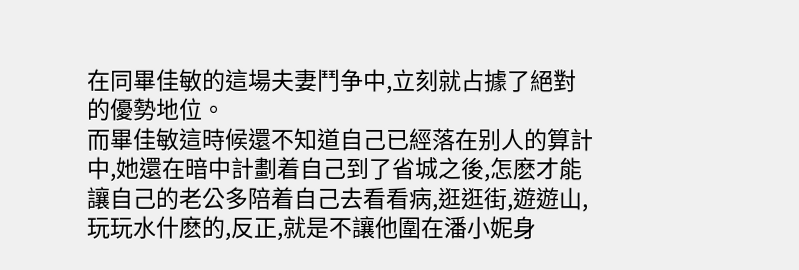在同畢佳敏的這場夫妻鬥争中,立刻就占據了絕對的優勢地位。
而畢佳敏這時候還不知道自己已經落在别人的算計中,她還在暗中計劃着自己到了省城之後,怎麽才能讓自己的老公多陪着自己去看看病,逛逛街,遊遊山,玩玩水什麽的,反正,就是不讓他圍在潘小妮身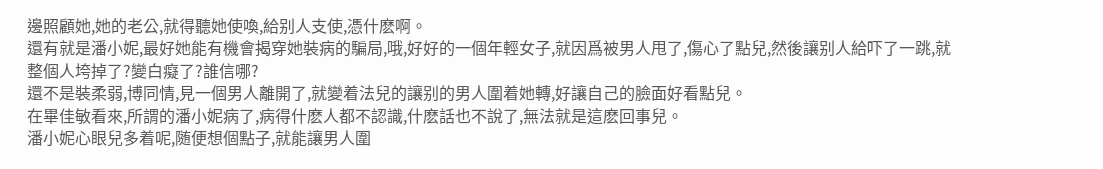邊照顧她,她的老公,就得聽她使喚,給别人支使,憑什麽啊。
還有就是潘小妮,最好她能有機會揭穿她裝病的騙局,哦,好好的一個年輕女子,就因爲被男人甩了,傷心了點兒,然後讓别人給吓了一跳,就整個人垮掉了?變白癡了?誰信哪?
還不是裝柔弱,博同情,見一個男人離開了,就變着法兒的讓别的男人圍着她轉,好讓自己的臉面好看點兒。
在畢佳敏看來,所謂的潘小妮病了,病得什麽人都不認識,什麽話也不說了,無法就是這麽回事兒。
潘小妮心眼兒多着呢,随便想個點子,就能讓男人圍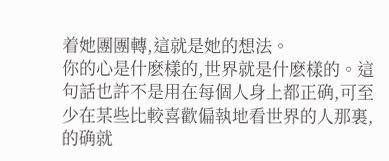着她團團轉,這就是她的想法。
你的心是什麽樣的,世界就是什麽樣的。這句話也許不是用在每個人身上都正确,可至少在某些比較喜歡偏執地看世界的人那裏,的确就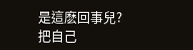是這麽回事兒?
把自己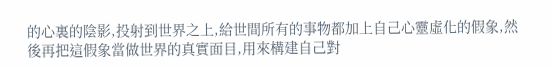的心裏的陰影,投射到世界之上,給世間所有的事物都加上自己心靈虛化的假象,然後再把這假象當做世界的真實面目,用來構建自己對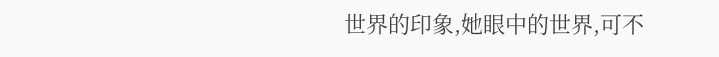世界的印象,她眼中的世界,可不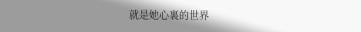就是她心裏的世界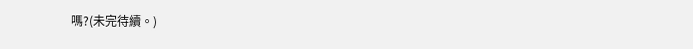嗎?(未完待續。)